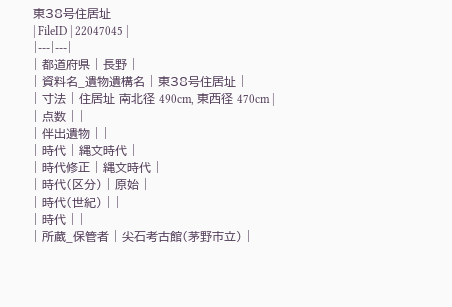東38号住居址
| FileID | 22047045 |
|---|---|
| 都道府県 | 長野 |
| 資料名_遺物遺構名 | 東38号住居址 |
| 寸法 | 住居址 南北径 490cm, 東西径 470cm |
| 点数 | |
| 伴出遺物 | |
| 時代 | 縄文時代 |
| 時代修正 | 縄文時代 |
| 時代(区分) | 原始 |
| 時代(世紀) | |
| 時代 | |
| 所蔵_保管者 | 尖石考古館(茅野市立) |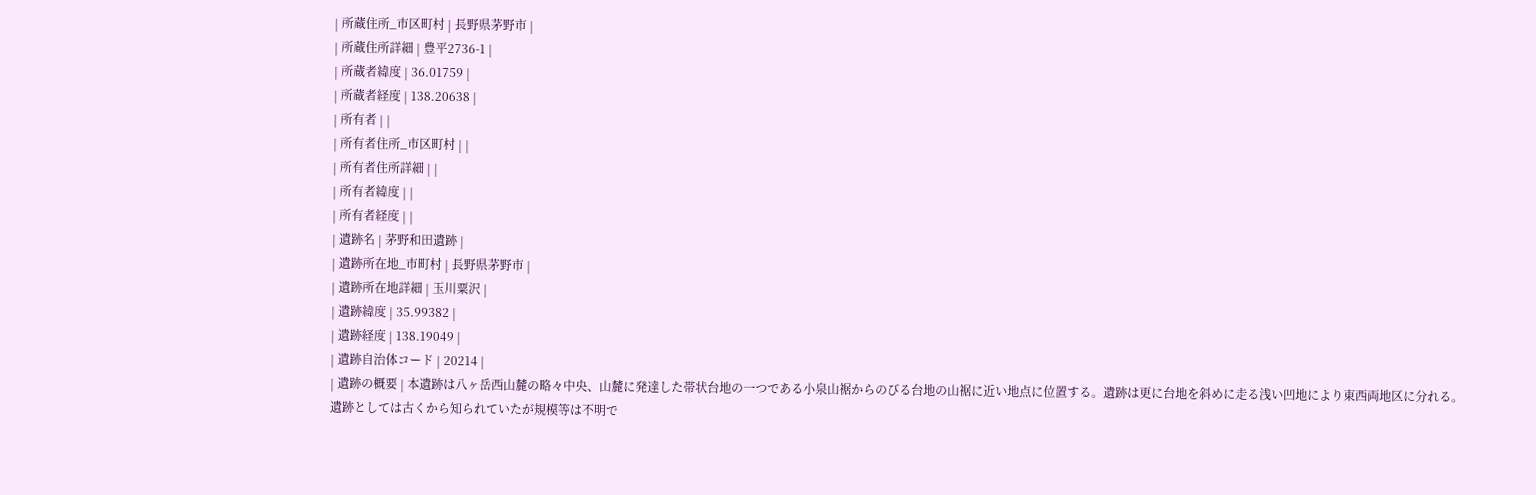| 所蔵住所_市区町村 | 長野県茅野市 |
| 所蔵住所詳細 | 豊平2736-1 |
| 所蔵者緯度 | 36.01759 |
| 所蔵者経度 | 138.20638 |
| 所有者 | |
| 所有者住所_市区町村 | |
| 所有者住所詳細 | |
| 所有者緯度 | |
| 所有者経度 | |
| 遺跡名 | 茅野和田遺跡 |
| 遺跡所在地_市町村 | 長野県茅野市 |
| 遺跡所在地詳細 | 玉川粟沢 |
| 遺跡緯度 | 35.99382 |
| 遺跡経度 | 138.19049 |
| 遺跡自治体コード | 20214 |
| 遺跡の概要 | 本遺跡は八ヶ岳西山麓の略々中央、山麓に発達した帯状台地の一つである小泉山裾からのびる台地の山裾に近い地点に位置する。遺跡は更に台地を斜めに走る浅い凹地により東西両地区に分れる。
遺跡としては古くから知られていたが規模等は不明で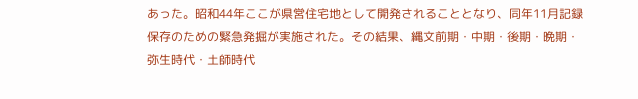あった。昭和44年ここが県営住宅地として開発されることとなり、同年11月記録保存のための緊急発掘が実施された。その結果、縄文前期・中期・後期・晩期・弥生時代・土師時代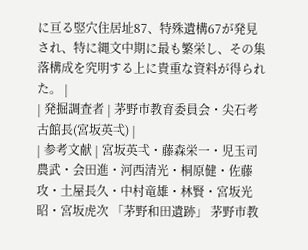に亘る竪穴住居址87、特殊遺構67が発見され、特に縄文中期に最も繁栄し、その集落構成を究明する上に貴重な資料が得られた。 |
| 発掘調査者 | 茅野市教育委員会・尖石考古館長(宮坂英弌) |
| 参考文献 | 宮坂英弌・藤森栄一・児玉司農武・会田進・河西清光・桐原健・佐藤攻・土屋長久・中村竜雄・林賢・宮坂光昭・宮坂虎次 「茅野和田遺跡」 茅野市教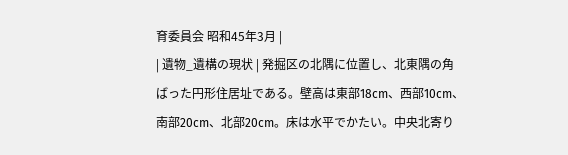育委員会 昭和45年3月 |
| 遺物_遺構の現状 | 発掘区の北隅に位置し、北東隅の角ばった円形住居址である。壁高は東部18cm、西部10cm、南部20cm、北部20cm。床は水平でかたい。中央北寄り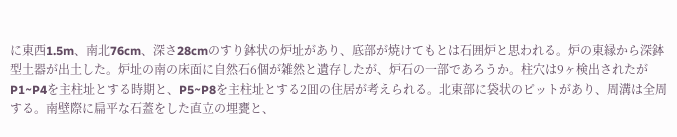に東西1.5m、南北76cm、深さ28cmのすり鉢状の炉址があり、底部が焼けてもとは石囲炉と思われる。炉の東縁から深鉢型土器が出土した。炉址の南の床面に自然石6個が雑然と遺存したが、炉石の一部であろうか。柱穴は9ヶ検出されたがP1~P4を主柱址とする時期と、P5~P8を主柱址とする2囬の住居が考えられる。北東部に袋状のピットがあり、周溝は全周する。南壁際に扁平な石蓋をした直立の埋甕と、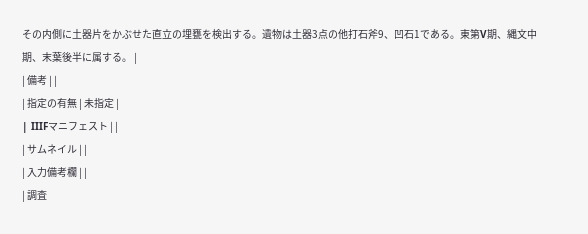その内側に土器片をかぶせた直立の埋甕を検出する。遺物は土器3点の他打石斧9、凹石1である。東第V期、縄文中期、末葉後半に属する。 |
| 備考 | |
| 指定の有無 | 未指定 |
| IIIFマニフェスト | |
| サムネイル | |
| 入力備考欄 | |
| 調査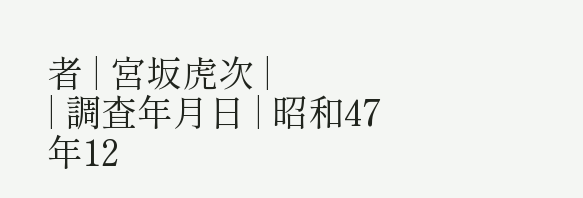者 | 宮坂虎次 |
| 調査年月日 | 昭和47年12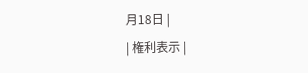月18日 |
| 権利表示 |